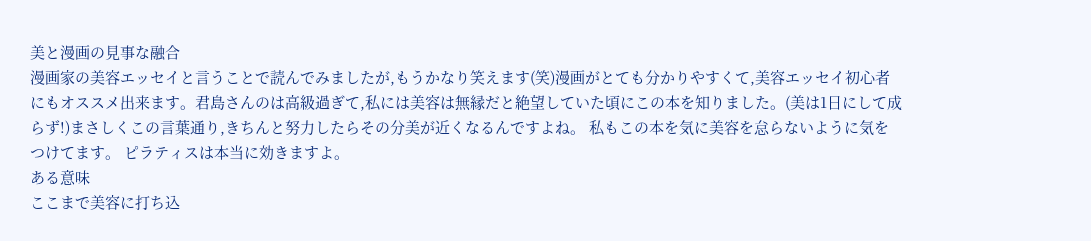美と漫画の見事な融合
漫画家の美容エッセイと言うことで読んでみましたが,もうかなり笑えます(笑)漫画がとても分かりやすくて,美容エッセイ初心者にもオススメ出来ます。君島さんのは高級過ぎて,私には美容は無縁だと絶望していた頃にこの本を知りました。(美は1日にして成らず!)まさしくこの言葉通り,きちんと努力したらその分美が近くなるんですよね。 私もこの本を気に美容を怠らないように気をつけてます。 ピラティスは本当に効きますよ。
ある意味
ここまで美容に打ち込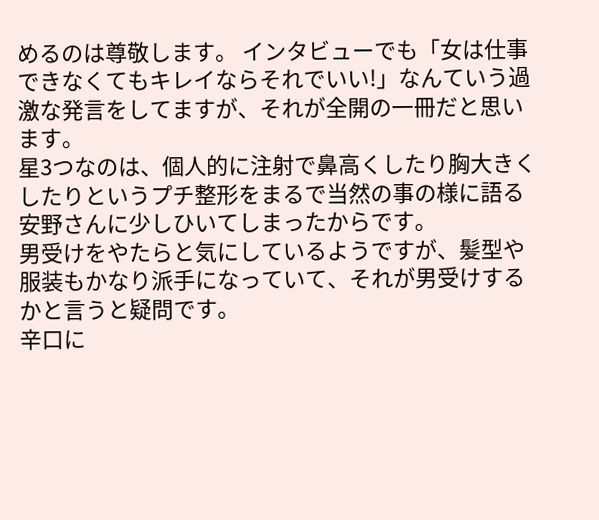めるのは尊敬します。 インタビューでも「女は仕事できなくてもキレイならそれでいい!」なんていう過激な発言をしてますが、それが全開の一冊だと思います。
星3つなのは、個人的に注射で鼻高くしたり胸大きくしたりというプチ整形をまるで当然の事の様に語る安野さんに少しひいてしまったからです。
男受けをやたらと気にしているようですが、髪型や服装もかなり派手になっていて、それが男受けするかと言うと疑問です。
辛口に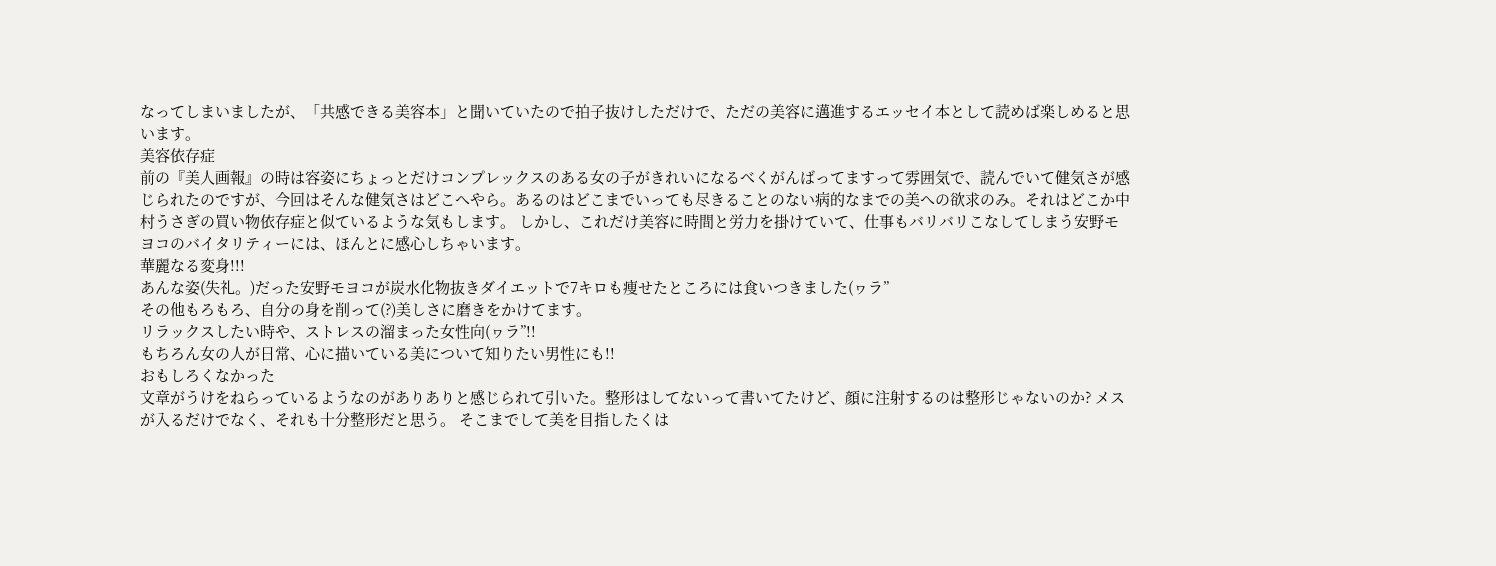なってしまいましたが、「共感できる美容本」と聞いていたので拍子抜けしただけで、ただの美容に邁進するエッセイ本として読めば楽しめると思います。
美容依存症
前の『美人画報』の時は容姿にちょっとだけコンプレックスのある女の子がきれいになるべくがんばってますって雰囲気で、読んでいて健気さが感じられたのですが、今回はそんな健気さはどこへやら。あるのはどこまでいっても尽きることのない病的なまでの美への欲求のみ。それはどこか中村うさぎの買い物依存症と似ているような気もします。 しかし、これだけ美容に時間と労力を掛けていて、仕事もバリバリこなしてしまう安野モヨコのバイタリティーには、ほんとに感心しちゃいます。
華麗なる変身!!!
あんな姿(失礼。)だった安野モヨコが炭水化物抜きダイエットで7キロも痩せたところには食いつきました(ヮラ”
その他もろもろ、自分の身を削って(?)美しさに磨きをかけてます。
リラックスしたい時や、ストレスの溜まった女性向(ヮラ”!!
もちろん女の人が日常、心に描いている美について知りたい男性にも!!
おもしろくなかった
文章がうけをねらっているようなのがありありと感じられて引いた。整形はしてないって書いてたけど、顔に注射するのは整形じゃないのか? メスが入るだけでなく、それも十分整形だと思う。 そこまでして美を目指したくは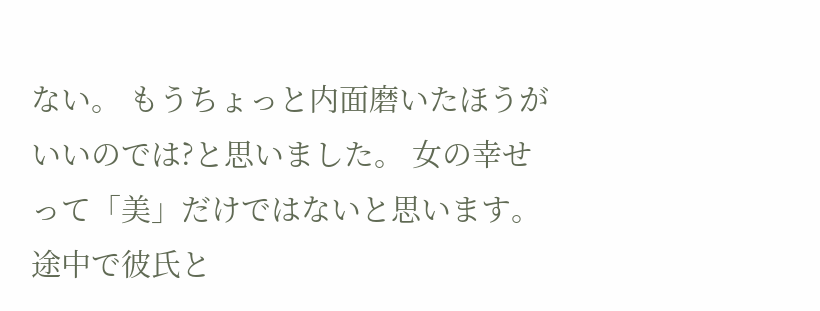ない。 もうちょっと内面磨いたほうがいいのでは?と思いました。 女の幸せって「美」だけではないと思います。 途中で彼氏と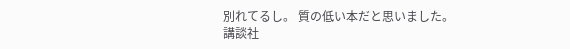別れてるし。 質の低い本だと思いました。
講談社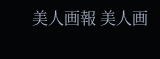美人画報 美人画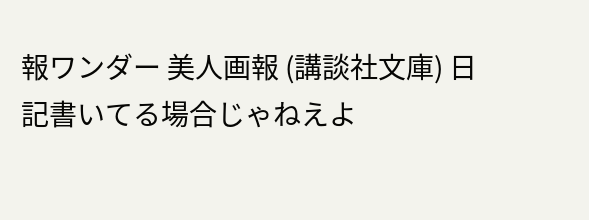報ワンダー 美人画報 (講談社文庫) 日記書いてる場合じゃねえよ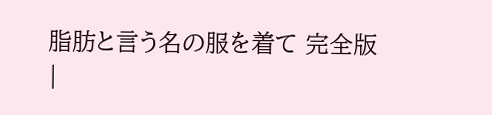脂肪と言う名の服を着て 完全版
|